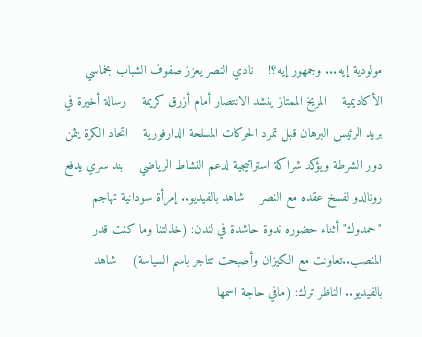مولودية إيه... وجمهور إيه؟!    نادي النصر يعزز صفوف الشباب بخماسي الأكاديمية    المريخ الممتاز ينشد الانتصار أمام أزرق كريمة    رسالة أخيرة في بريد الرئيس البرهان قبل تمرد الحركات المسلحة الدارفورية    اتحاد الكرة يثمن دور الشرطة ويؤكد شراكة استراتيجية لدعم النشاط الرياضي    بند سري يدفع رونالدو لفسخ عقده مع النصر    شاهد بالفيديو.. إمرأة سودانية تهاجم "حمدوك" أثناء حضوره ندوة حاشدة في لندن: (خذلتنا وما كنت قدر المنصب..تعاونت مع الكيزان وأصبحت تتاجر باسم السياسة)    شاهد بالفيديو.. الناظر ترك: (مافي حاجة اسمها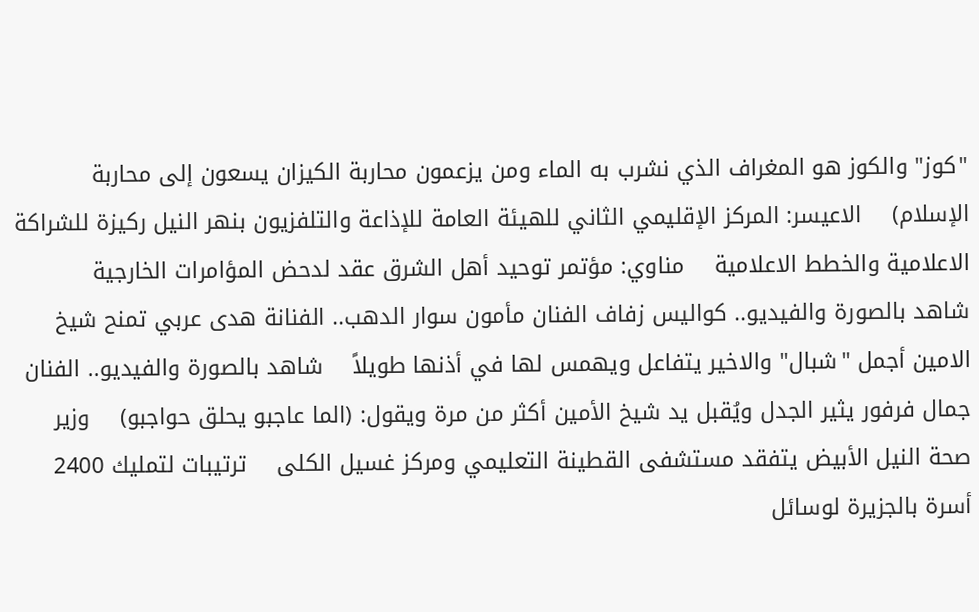"كوز" والكوز هو المغراف الذي نشرب به الماء ومن يزعمون محاربة الكيزان يسعون إلى محاربة الإسلام)    الاعيسر: المركز الإقليمي الثاني للهيئة العامة للإذاعة والتلفزيون بنهر النيل ركيزة للشراكة الاعلامية والخطط الاعلامية    مناوي: مؤتمر توحيد أهل الشرق عقد لدحض المؤامرات الخارجية    شاهد بالصورة والفيديو.. كواليس زفاف الفنان مأمون سوار الدهب.. الفنانة هدى عربي تمنح شيخ الامين أجمل "شبال" والاخير يتفاعل ويهمس لها في أذنها طويلاً    شاهد بالصورة والفيديو.. الفنان جمال فرفور يثير الجدل ويُقبل يد شيخ الأمين أكثر من مرة ويقول: (الما عاجبو يحلق حواجبو)    وزير صحة النيل الأبيض يتفقد مستشفى القطينة التعليمي ومركز غسيل الكلى    ترتيبات لتمليك 2400 أسرة بالجزيرة لوسائل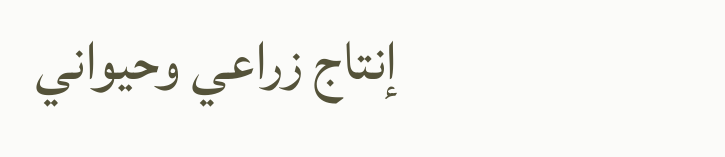إنتاج زراعي وحيواني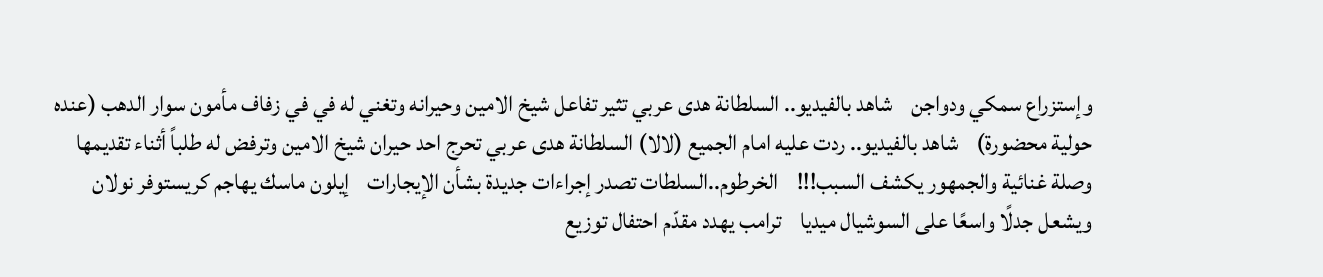وإستزراع سمكي ودواجن    شاهد بالفيديو.. السلطانة هدى عربي تثير تفاعل شيخ الامين وحيرانه وتغني له في في زفاف مأمون سوار الدهب (عنده حولية محضورة)    شاهد بالفيديو.. ردت عليه امام الجميع (لالا) السلطانة هدى عربي تحرج احد حيران شيخ الامين وترفض له طلباً أثناء تقديمها وصلة غنائية والجمهور يكشف السبب!!!    الخرطوم..السلطات تصدر إجراءات جديدة بشأن الإيجارات    إيلون ماسك يهاجم كريستوفر نولان ويشعل جدلًا واسعًا على السوشيال ميديا    ترامب يهدد مقدّم احتفال توزيع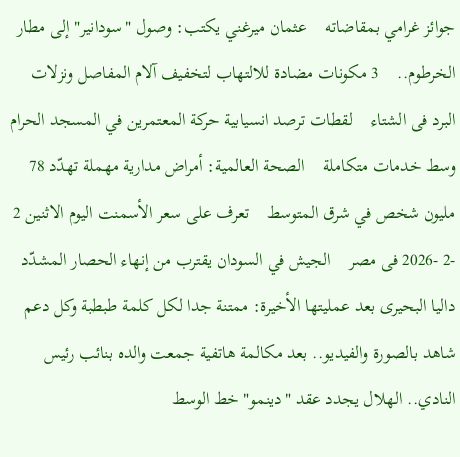جوائز غرامي بمقاضاته    عثمان ميرغني يكتب: وصول "سودانير" إلى مطار الخرطوم..    3 مكونات مضادة للالتهاب لتخفيف آلام المفاصل ونزلات البرد فى الشتاء    لقطات ترصد انسيابية حركة المعتمرين في المسجد الحرام وسط خدمات متكاملة    الصحة العالمية: أمراض مدارية مهملة تهدّد 78 مليون شخص في شرق المتوسط    تعرف على سعر الأسمنت اليوم الاثنين 2 -2 -2026 فى مصر    الجيش في السودان يقترب من إنهاء الحصار المشدّد    داليا البحيرى بعد عمليتها الأخيرة: ممتنة جدا لكل كلمة طبطبة وكل دعم    شاهد بالصورة والفيديو.. بعد مكالمة هاتفية جمعت والده بنائب رئيس النادي.. الهلال يجدد عقد "دينمو" خط الوسط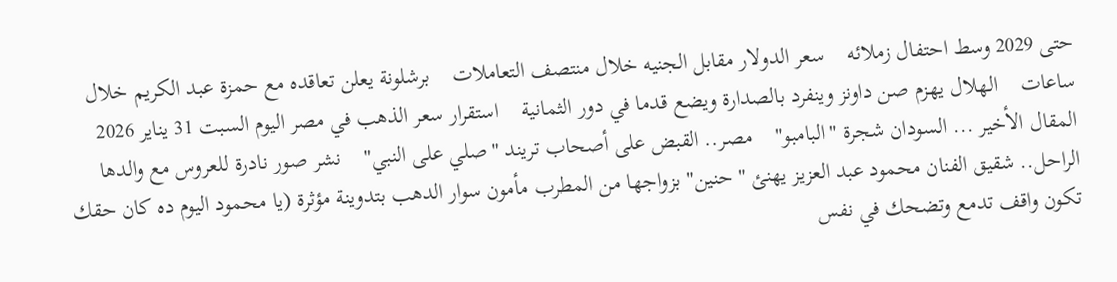حتى 2029 وسط احتفال زملائه    سعر الدولار مقابل الجنيه خلال منتصف التعاملات    برشلونة يعلن تعاقده مع حمزة عبد الكريم خلال ساعات    الهلال يهزم صن داونز وينفرد بالصدارة ويضع قدما في دور الثمانية    استقرار سعر الذهب في مصر اليوم السبت 31 يناير 2026    المقال الأخير ... السودان شجرة "البامبو"    مصر.. القبض على أصحاب تريند "صلي على النبي"    نشر صور نادرة للعروس مع والدها الراحل.. شقيق الفنان محمود عبد العزيز يهنئ "حنين" بزواجها من المطرب مأمون سوار الدهب بتدوينة مؤثرة (يا محمود اليوم ده كان حقك تكون واقف تدمع وتضحك في نفس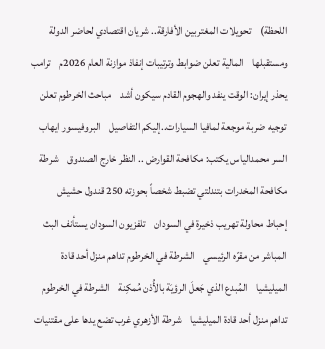اللحظة)    تحويلات المغتربين الأفارقة.. شريان اقتصادي لحاضر الدولة ومستقبلها    المالية تعلن ضوابط وترتيبات إنفاذ موازنة العام 2026م    ترامب يحذر إيران: الوقت ينفد والهجوم القادم سيكون أشد    مباحث الخرطوم تعلن توجيه ضربة موجعة لمافيا السيارات..إليكم التفاصيل    البروفيسور ايهاب السر محمدالياس يكتب: مكافحة القوارض .. النظر خارج الصندوق    شرطة مكافحة المخدرات بتندلتي تضبط شخصاً بحوزته 250 قندول حشيش    إحباط محاولة تهريب ذخيرة في السودان    تلفزيون السودان يستأنف البث المباشر من مقرّه الرئيسي    الشرطة في الخرطوم تداهم منزل أحد قادة الميليشيا    المُبدع الذي جَعلَ الرؤيَة بالأُذن مُمكِنة    الشرطة في الخرطوم تداهم منزل أحد قادة الميليشيا    شرطة الأزهري غرب تضع يدها على مقتنيات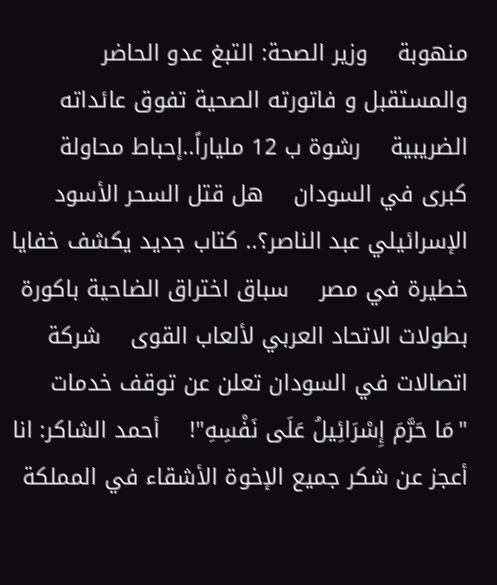منهوبة    وزير الصحة: التبغ عدو الحاضر والمستقبل و فاتورته الصحية تفوق عائداته الضريبية    رشوة ب 12 ملياراً..إحباط محاولة كبرى في السودان    هل قتل السحر الأسود الإسرائيلي عبد الناصر؟.. كتاب جديد يكشف خفايا خطيرة في مصر    سباق اختراق الضاحية باكورة بطولات الاتحاد العربي لألعاب القوى    شركة اتصالات في السودان تعلن عن توقف خدمات    "مَا حَرَّمَ إِسْرَائِيلُ عَلَى نَفْسِهِ"!    أحمد الشاكر: انا أعجز عن شكر جميع الإخوة الأشقاء في المملكة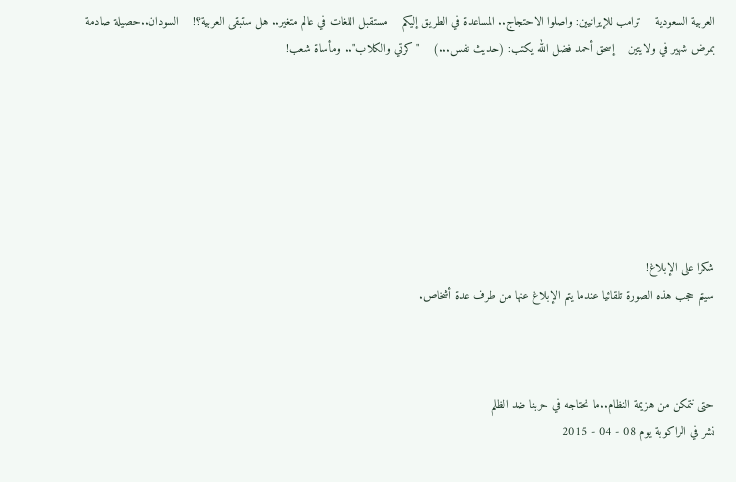العربية السعودية    ترامب للإيرانيين: واصلوا الاحتجاج.. المساعدة في الطريق إليكم    مستقبل اللغات في عالم متغير.. هل ستبقى العربية؟!    السودان..حصيلة صادمة بمرض شهير في ولايتين    إسحق أحمد فضل الله يكتب: (حديث نفس...)    "كرتي والكلاب".. ومأساة شعب!







شكرا على الإبلاغ!
سيتم حجب هذه الصورة تلقائيا عندما يتم الإبلاغ عنها من طرف عدة أشخاص.



حتى نتمكن من هزيمة النظام..ما نحتاجه في حربنا ضد الظلم
نشر في الراكوبة يوم 08 - 04 - 2015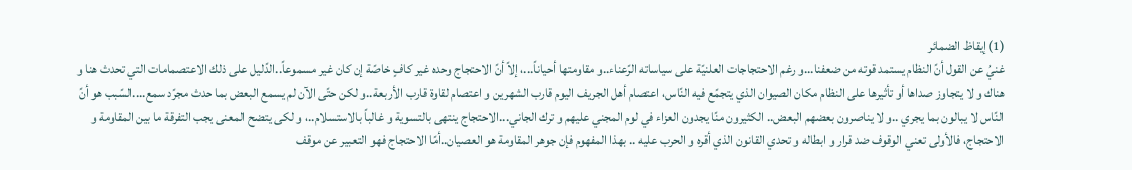(1) إيقاظ الضمائر
غنيُ عن القول أنً النظام يستمد قوته من ضعفنا...و رغم الاحتجاجات العلنيًة على سياساته الرًعناء..و مقاومتها أحياناً...، إلاً أنً الاحتجاج وحده غير كافٍ خاصًة إن كان غير مسموعاً..الدًليل على ذلك الاعتصمامات التي تحدث هنا و هناك و لا يتجاوز صداها أو تأثيرها على النظام مكان الصيوان الذي يتجمًع فيه النًاس، اعتصام أهل الجريف اليوم قارب الشهرين و اعتصام لقاوة قارب الأربعة..و لكن حتًى الآن لم يسمع البعض بما حدث مجرًد سمع....السًبب هو أنً النًاس لا يبالون بما يجري ..و لا يناصرون بعضهم البعض.. الكثيرون منًا يجدون العزاء في لوم المجني عليهم و ترك الجاني...الاحتجاج ينتهى بالتسوية و غالباً بالاستسلام..، و لكى يتضح المعنى يجب التفرقة ما بين المقاومة و الاحتجاج، فالأولى تعني الوقوف ضد قرار و ابطاله و تحدي القانون الذي أقره و الحرب عليه .. بهذا المفهوم فإن جوهر المقاومة هو العصيان..أمًا الاحتجاج فهو التعبير عن موقف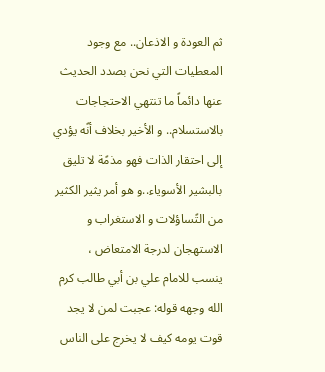ثم العودة و الاذعان.. مع وجود المعطيات التي نحن بصدد الحديث عنها دائماً ما تنتهي الاحتجاجات بالاستسلام.. و الأخير بخلاف أنًه يؤدي إلى احتقار الذات فهو مذمًة لا تليق بالبشير الأسوياء..و هو أمر يثير الكثير من التًساؤلات و الاستغراب و الاستهجان لدرجة الامتعاض ،
ينسب للامام علي بن أبي طالب كرم الله وجهه قوله: عجبت لمن لا يجد قوت يومه كيف لا يخرج على الناس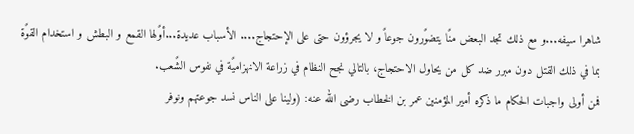شاهرا سيفه...و مع ذلك تجد البعض منًا يتضوًرون جوعاً و لا يجرؤون حتى على الإحتجاج.... الأسباب عديدة...أوًلها القمع و البطش و استخدام القوًة بما في ذلك القتل دون مبرر ضد كل من يحاول الاحتجاج، بالتالي نجح النظام في زراعة الانهزاميًة في نفوس الشًعب.
فمن أولى واجبات الحكام ما ذكره أمير المؤمنين عمر بن الخطاب رضى الله عنه: (ولينا على الناس نسد جوعتهم ونوفر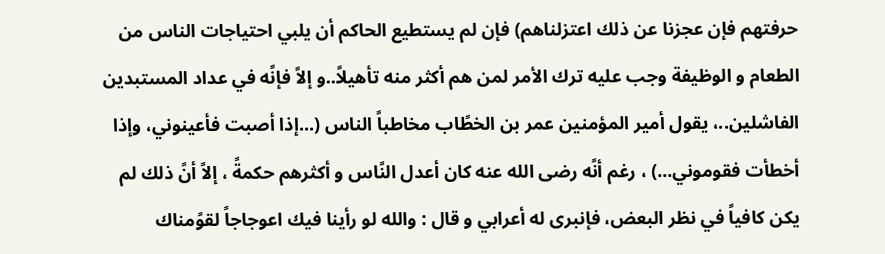حرفتهم فإن عجزنا عن ذلك اعتزلناهم) فإن لم يستطيع الحاكم أن يلبي احتياجات الناس من الطعام و الوظيفة وجب عليه ترك الأمر لمن هم أكثر منه تأهيلاً..و إلاً فإنًه في عداد المستبدين الفاشلين..، يقول أمير المؤمنين عمر بن الخطًاب مخاطباً الناس (...إذا أصبت فأعينوني، وإذا أخطأت فقوموني...) ، رغم أنًه رضى الله عنه كان أعدل النًاس و أكثرهم حكمةً ، إلاً أنً ذلك لم يكن كافياً في نظر البعض، فإنبرى له أعرابي و قال : والله لو رأينا فيك اعوجاجاً لقوًمناك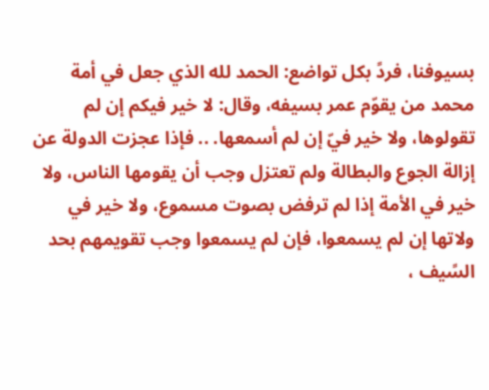بسيوفنا، فردً بكل تواضع: الحمد لله الذي جعل في أمة محمد من يقوّم عمر بسيفه، وقال: لا خير فيكم إن لم تقولوها، ولا خير فيّ إن لم أسمعها. .. فإذا عجزت الدولة عن إزالة الجوع والبطالة ولم تعتزل وجب أن يقومها الناس، ولا خير في الأمة إذا لم ترفض بصوت مسموع، ولا خير في ولاتها إن لم يسمعوا، فإن لم يسمعوا وجب تقويمهم بحد السًيف ،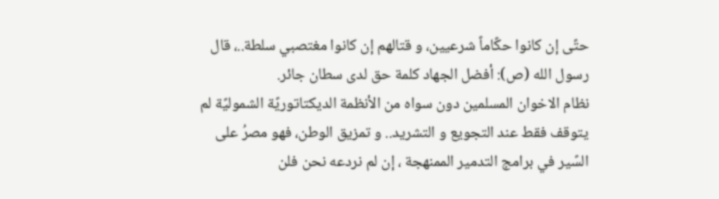حتًى إن كانوا حكًاماً شرعيين، و قتالهم إن كانوا مغتصبي سلطة..، قال رسول الله (ص): أفضل الجهاد كلمة حق لدى سطان جائر.
نظام الاخوان المسلمين دون سواه من الأنظمة الديكتاتوريًة الشموليًة لم يتوقف فقط عند التجويع و التشريد.. و تمزيق الوطن، فهو مصرُ على السًير في برامج التدمير الممنهجة ، إن لم نردعه نحن فلن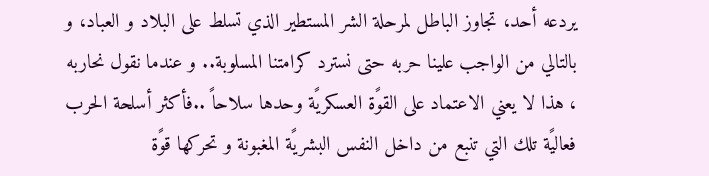يردعه أحد، تجاوز الباطل لمرحلة الشر المستطير الذي تسلط على البلاد و العباد، و بالتالي من الواجب علينا حربه حتى نسترد كرامتنا المسلوبة.. و عندما نقول نحاربه ، هذا لا يعني الاعتماد على القوًة العسكريًة وحدها سلاحاً ..فأكثر أسلحة الحرب فعاليًة تلك التي تنبع من داخل النفس البشريًة المغبونة و تحركها قوًة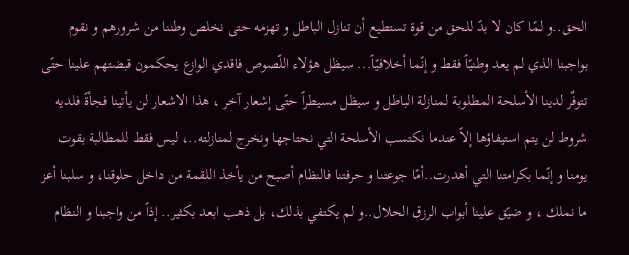الحق..و لمًا كان لا بدً للحق من قوة تستطيع أن تنازل الباطل و تهزمه حتى نخلص وطننا من شرورهم و نقوم بواجبنا الذي لم يعد وطنيًاً فقط و إنًما أخلافيًاً... سيظل هؤلاء اللّصوص فاقدي الوازع يحكمون قبضتهم علينا حتًى تتوفٌر لدينا الأسلحة المطلوبة لمنازلة الباطل و سيظل مسيطراً حتًى إشعار آخر ، هذا الاشعار لن يأتينا فجأةً فلديه شروط لن يتم استيفاؤها إلاً عندما نكتسب الأسلحة التي نحتاجها ونخرج لمنازلته..، ليس فقط للمطالبة بقوت يومنا و إنًما بكرامتنا التي أهدرت..أمًا جوعتنا و حرفتنا فالنظام أصبح من يأخذ اللقمة من داخل حلوقنا، و سلبنا أعز ما نملك ، و ضيًق علينا أبواب الرزق الحلال..و لم يكتفي بذلك، بل ذهب ابعد بكثير.. إذاً من واجبنا و النظام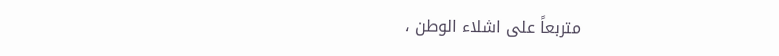متربعاً على اشلاء الوطن ،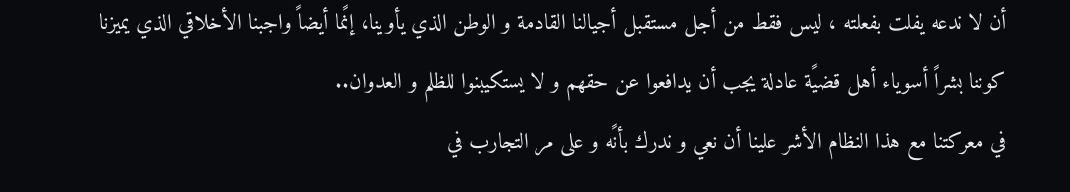أن لا ندعه يفلت بفعلته ، ليس فقط من أجل مستقبل أجيالنا القادمة و الوطن الذي يأوينا، إنًما أيضاً واجبنا الأخلاقي الذي يميزنا كوننا بشراً أسوياء أهل قضيًة عادلة يجب أن يدافعوا عن حقهم و لا يستكيبنوا للظلم و العدوان..
في معركتنا مع هذا النظام الأشر علينا أن نعي و ندرك بأنًه و على مر التجارب في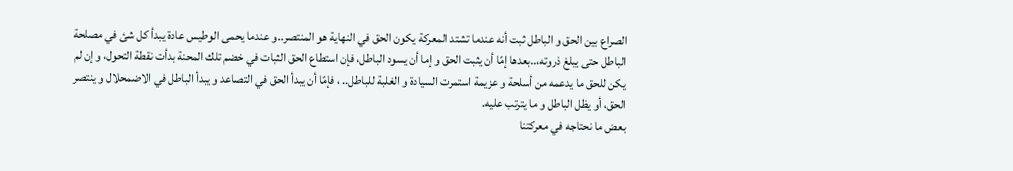الصراع بين الحق و الباطل ثبت أنه عندما تشتد المعركة يكون الحق في النهاية هو المنتصر..و عندما يحمى الوطيس عادة يبدأ كل شئ في مصلحة الباطل حتى يبلغ ذروته،..بعدها إمًا أن يثبت الحق و إما أن يسود الباطل، فإن استطاع الحق الثبات في خضم تلك المحنة بدأت نقطة التحول، و إن لم يكن للحق ما يدعمه من أسلحة و عزيمة استمرت السيادة و الغلبة للباطل.. ، فإمًا أن يبدأ الحق في التصاعد و يبدأ الباطل في الاضمحلال و ينتصر الحق، أو يظل الباطل و ما يترتب عليه.
بعض ما نحتاجه في معركتنا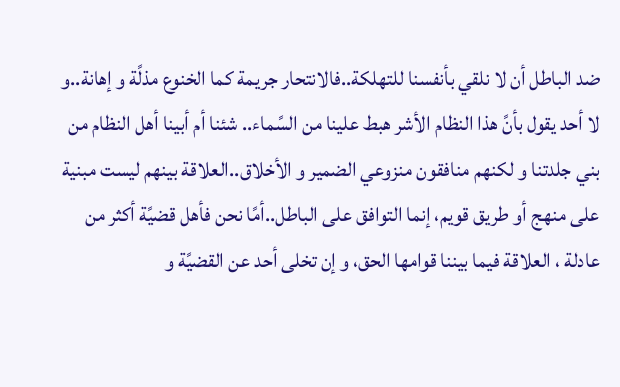ضد الباطل أن لا نلقي بأنفسنا للتهلكة..فالانتحار جريمة كما الخنوع مذلًة و إهانة..و لا أحد يقول بأنً هذا النظام الأشر هبط علينا من السًماء.. شئنا أم أبينا أهل النظام من بني جلدتنا و لكنهم منافقون منزوعي الضمير و الأخلاق..العلاقة بينهم ليست مبنية على منهج أو طريق قويم، إنما التوافق على الباطل..أمًا نحن فأهل قضيًة أكثر من عادلة ، العلاقة فيما بيننا قوامها الحق، و إن تخلى أحد عن القضيًة و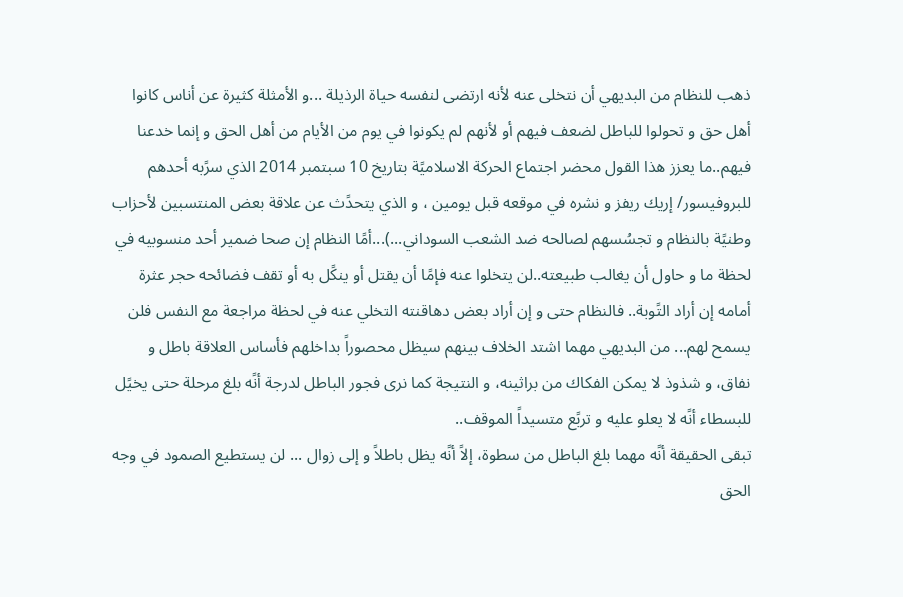ذهب للنظام من البديهي أن نتخلى عنه لأنه ارتضى لنفسه حياة الرذيلة ...و الأمثلة كثيرة عن أناس كانوا أهل حق و تحولوا للباطل لضعف فيهم أو لأنهم لم يكونوا في يوم من الأيام من أهل الحق و إنما خدعنا فيهم..ما يعزز هذا القول محضر اجتماع الحركة الاسلاميًة بتاريخ 10 سبتمبر 2014 الذي سرًبه أحدهم للبروفيسور/ إريك ريفز و نشره في موقعه قبل يومين ، و الذي يتحدًث عن علاقة بعض المنتسبين لأحزاب وطنيًة بالنظام و تجسُسهم لصالحه ضد الشعب السوداني...)...أمًا النظام إن صحا ضمير أحد منسوبيه في لحظة ما و حاول أن يغالب طبيعته..لن يتخلوا عنه فإمًا أن يقتل أو ينكًل به أو تقف فضائحه حجر عثرة أمامه إن أراد التًوبة.. فالنظام حتى و إن أراد بعض دهاقنته التخلي عنه في لحظة مراجعة مع النفس فلن يسمح لهم... من البديهي مهما اشتد الخلاف بينهم سيظل محصوراً بداخلهم فأساس العلاقة باطل و نفاق، و شذوذ لا يمكن الفكاك من براثينه، و النتيجة كما نرى فجور الباطل لدرجة أنًه بلغ مرحلة حتى يخيًل للبسطاء أنًه لا يعلو عليه و تربًع متسيداً الموقف..
تبقى الحقيقة أنًه مهما بلغ الباطل من سطوة، إلاً أنًه يظل باطلاً و إلى زوال ... لن يستطيع الصمود في وجه الحق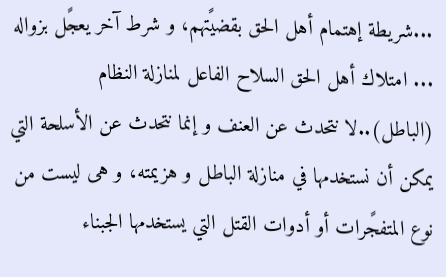...شريطة إهتمام أهل الحق بقضيًتهم، و شرط آخر يعجًل بزواله ... امتلاك أهل الحق السلاح الفاعل لمنازلة النظام (الباطل)..لا نتحدث عن العنف و إنما نتحدث عن الأسلحة التي يمكن أن نستخدمها في منازلة الباطل و هزيمته، و هى ليست من نوع المتفجًرات أو أدوات القتل التي يستخدمها الجبناء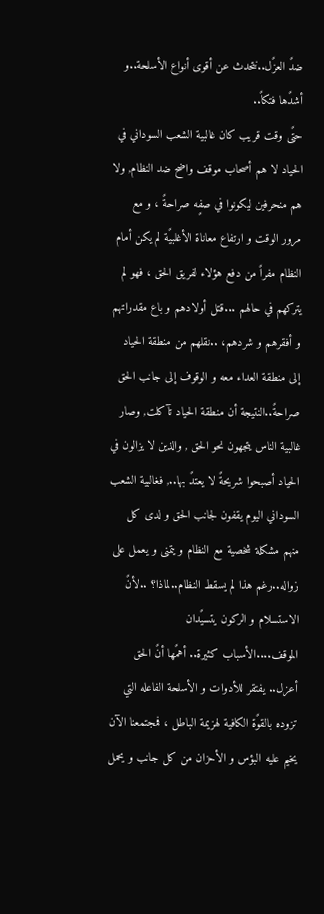ضدً العزًل..نتحدث عن أقوى أنواع الأسلحة..و أشدًها فتكاً..
حتًى وقت قريب كان غالبية الشعب السوداني في الحياد لا هم أصحاب موقف واضح ضد النظام, ولا هم منحرفين ليكونوا في صفٍه صراحةً ، و مع مرور الوقت و ارتفاع معاناة الأغلبيًة لم يكن أمام النظام مفراً من دفع هؤلاء لفريق الحق ، فهو لم يتركهم في حالهم ...قتل أولادهم و باع مقدراتهم و أفقرهم و شردهم، ..نقلهم من منطقة الحياد إلى منطقة العداء معه و الوقوف إلى جانب الحق صراحةً..النتيجة أن منطقة الحياد تآكلت, وصار غالبية الناس يتجهون نحو الحق , والذين لا يزالون في الحياد أصبحوا شريحةً لا يعتدً بها.., فغالبية الشعب السوداني اليوم يقفون لجانب الحق و لدى كل منهم مشكلة شخصية مع النظام و يتمنى و يعمل على زواله..رغم هذا لم يسقط النظام..لماذا؟ ..لأنً الاستسلام و الركون يتسيًدان الموقف....الأسباب كثيرة.. أهمًها أنً الحق أعزل.. يفتقر للأدوات و الأسلحة الفاعله التي تزوده بالقوًة الكافية لهزيمة الباطل ، فمجتمعنا الآن يخيم عليه البؤس و الأحزان من كل جانب و يحمل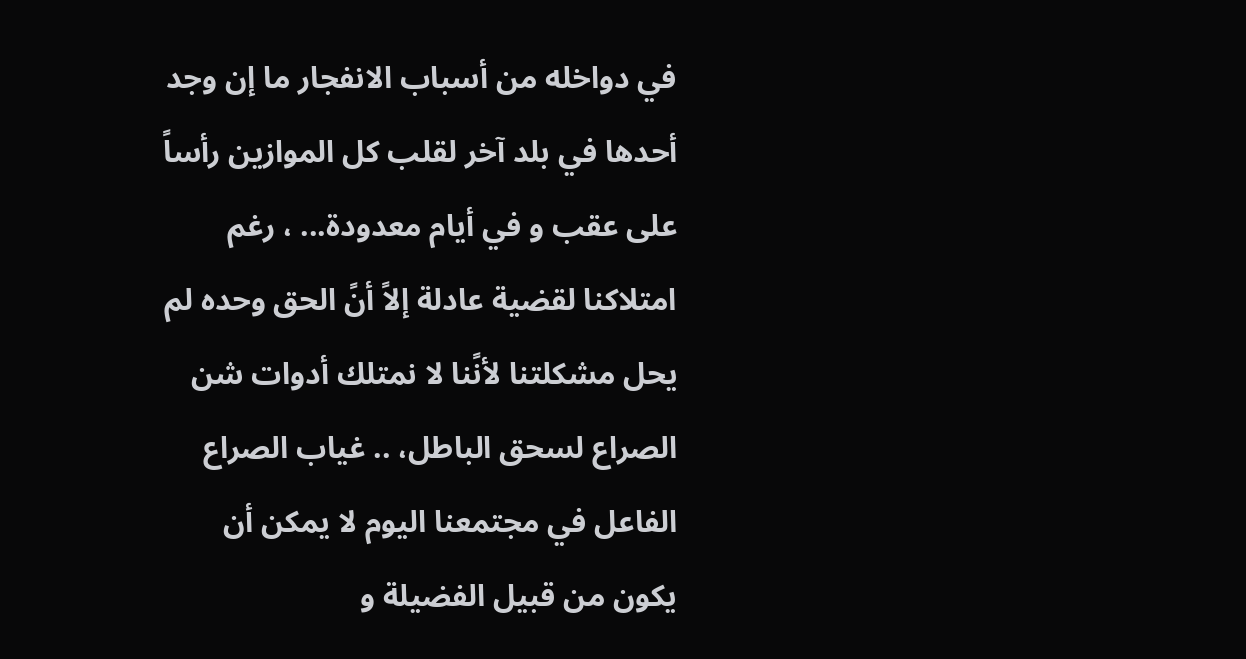في دواخله من أسباب الانفجار ما إن وجد أحدها في بلد آخر لقلب كل الموازين رأساً على عقب و في أيام معدودة... ، رغم امتلاكنا لقضية عادلة إلاً أنً الحق وحده لم يحل مشكلتنا لأنًنا لا نمتلك أدوات شن الصراع لسحق الباطل، .. غياب الصراع الفاعل في مجتمعنا اليوم لا يمكن أن يكون من قبيل الفضيلة و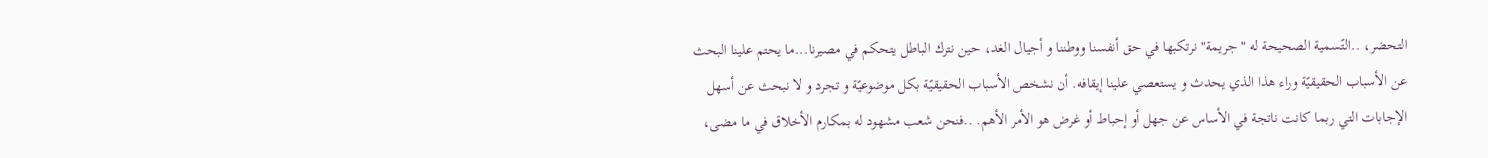التحضر، ..التًسمية الصحيحة له " جريمة" نرتكبها في حق أنفسنا ووطننا و أجيال الغد، حين نترك الباطل يتحكم في مصيرنا...ما يحتم علينا البحث عن الأسباب الحقيقيًة وراء هذا الذي يحدث و يستعصي علينا إيقافه. أن نشخص الأسباب الحقيقيًة بكل موضوعيًة و تجرد و لا نبحث عن أسهل الإجابات التي ربما كانت ناتجة في الأساس عن جهل أو إحباط أو غرض هو الأمر الأهم. ..فنحن شعب مشهود له بمكارم الأخلاق في ما مضى،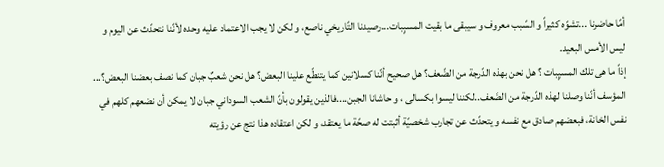أمًا حاضرنا ...تشوًه كثيراً و السًبب معروف و سيبقى ما بقيت المسبٍبات...رصيدنا التًاريخي ناصع، و لكن لا يجب الاعتماد عليه وحده لأنًنا نتحدًث عن اليوم و ليس الأمس البعيد.
إذاً ما هى تلك المسيٍبات ؟ هل نحن بهذه الدًرجة من الضًعف؟ هل صحيح أنًنا كسلانين كما يتنطًع علينا البعض؟ هل نحن شعبٌ جبان كما نصف بعضنا البعض؟... المؤسف أنًنا وصلنا لهذه الدًرجة من الضَعف..لكننا ليسوا بكسالى ، و حاشانا الجبن....فالذين يقولون بأنً الشعب السوداني جبان لا يمكن أن نضعهم كلهم في نفس الخانة، فبعضهم صادق مع نفسه و يتحدًث عن تجارب شخصيًة أثبتت له صحًة ما يعتقد، و لكن اعتقاده هذا نتج عن رؤيته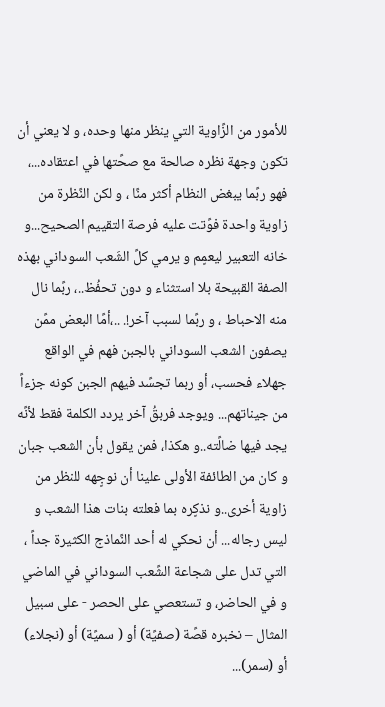للأمور من الزًاوية التي ينظر منها وحده، و لا يعني أن تكون وجهة نظره صالحة مع صحًتها في اعتقاده...، فهو ربًما يبغض النظام أكثر منًا ، و لكن النًظرة من زاوية واحدة فوًتت عليه فرصة التقييم الصحيح...و خانه التعبير ليعمٍم و يرمي كلً الشَعب السوداني بهذه الصفة القبيحة بلا استثناء و دون تحفُظ..، ربًما نال منه الاحباط ، و ربًما لسبب آخر!. ..،أمًا البعض ممًن يصفون الشعب السوداني بالجبن فهم في الواقع جهلاء فحسب، أو ربما تجسًد فيهم الجبن كونه جزءاً من جيناتهم... ويوجد فربقُ آخر يردد الكلمة فقط لأنًه يجد فيها ضالًته..و هكذا، فمن يقول بأن الشعب جبان و كان من الطائفة الأولى علينا أن نوجٍهه للنظر من زاوية أخرى..و نذكٍره بما فعلته بنات هذا الشعب و ليس رجاله... أن نحكي له أحد النًماذج الكثيرة جداً ، التي تدل على شجاعة الشًعب السوداني في الماضي و في الحاضر، و تستعصي على الحصر - على سبيل المثال – نخبره قصًة (صفيًة) أو ( سميًة) أو (نجلاء) أو (سمر)...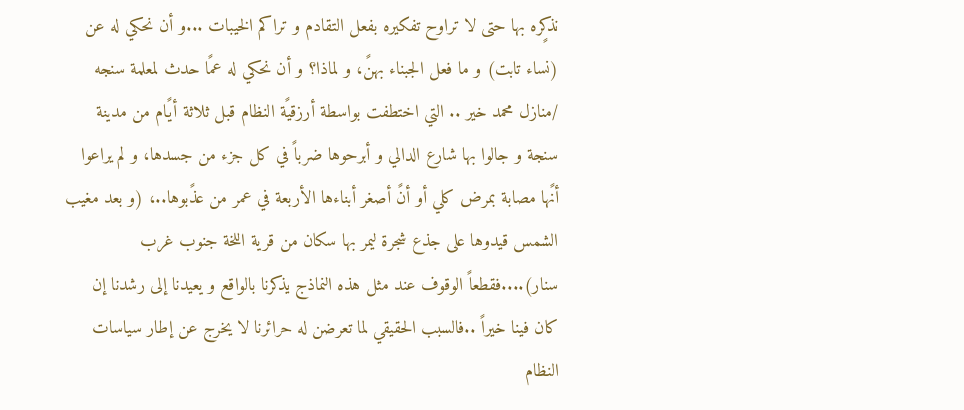نذكٍره بها حتى لا تراوح تفكيره بفعل التقادم و تراكم الخيبات ...و أن نحكي له عن (نساء تابت) و ما فعل الجبناء بهنً، و لماذا؟ و أن نحكي له عمًا حدث لمعلمة سنجه /منازل محمد خير .. التي اختطفت بواسطة أرزقيًة النظام قبل ثلاثة أيًام من مدينة سنجة و جالوا بها شارع الدالي و أبرحوها ضرباً في كل جزء من جسدها، و لم يراعوا أنًها مصابة بمرض كلي أو أنً أصغر أبناءها الأربعة في عمر من عذًبوها..، (و بعد مغيب الشمس قيدوها على جذع شجرة ليمر بها سكان من قرية اللخة جنوب غرب سنار)....فقطعاً الوقوف عند مثل هذه النماذج يذكرنا بالواقع و يعيدنا إلى رشدنا إن كان فينا خيراً ..فالسبب الحقيقي لما تعرضن له حرائرنا لا يخرج عن إطار سياسات النظام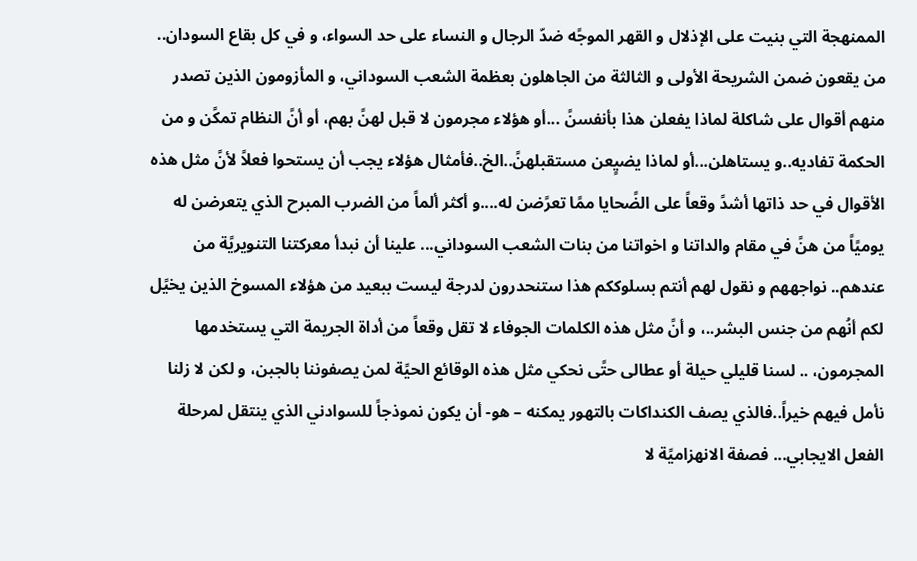الممنهجة التي بنيت على الإذلال و القهر الموجًه ضدّ الرجال و النساء على حد السواء، و في كل بقاع السودان..
من يقعون ضمن الشريحة الأولى و الثالثة من الجاهلون بعظمة الشعب السوداني، و المأزومون الذين تصدر منهم أقوال على شاكلة لماذا يفعلن هذا بأنفسنً ...أو هؤلاء مجرمون لا قبل لهنً بهم، أو أنً النظام تمكًن و من الحكمة تفاديه..و يستاهلن...أو لماذا يضيٍعن مستقبلهنً..الخ..فأمثال هؤلاء يجب أن يستحوا فعلاً لأنً مثل هذه الأقوال في حد ذاتها أشدً وقعاً على الضًحايا ممًا تعرًضن له....و أكثر ألماً من الضرب المبرح الذي يتعرضن له يوميًاً من هنً في مقام والداتنا و اخواتنا من بنات الشعب السوداني... علينا أن نبدأ معركتنا التنويريًة من عندهم.. نواجههم و نقول لهم أنتم بسلوككم هذا ستنحدرون لدرجة ليست ببعيد من هؤلاء المسوخ الذين يخيًل لكم أنُهم من جنس البشر..، و أنً مثل هذه الكلمات الجوفاء لا تقل وقعاً من أداة الجريمة التي يستخدمها المجرمون، .. لسنا قليلي حيلة أو عطالى حتًى نحكي مثل هذه الوقائع الحيًة لمن يصفوننا بالجبن، و لكن لا زلنا نأمل فيهم خيراً..فالذي يصف الكنداكات بالتهور يمكنه – هو- أن يكون نموذجاً للسوادني الذي ينتقل لمرحلة الفعل الايجابي... فصفة الانهزاميًة لا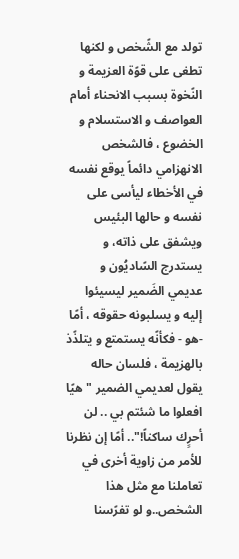تولد مع الشًخص و لكنها تطغى على قوًة العزيمة و النًخوة بسبب الانحناء أمام العواصف و الاستسلام و الخضوع ، فالشخص الانهزامي دائماً يوقع نفسه في الأخطاء ليأسى على نفسه و حالها البئيس ويشفق على ذاته، و يستدرج السًاديُون و عديمي الضَمير ليسيئوا إليه و يسلبونه حقوقه ، أمًا -هو - فكأنًه يستمتع و يتلذًذ بالهزيمة ، فلسان حاله يقول لعديمي الضمير "هيًا افعلوا ما شئتم بي .. لن أحرٍك ساكناً!".. أمًا إن نظرنا للأمر من زاوية أخرى في تعاملنا مع مثل هذا الشخص..و لو تفرًسنا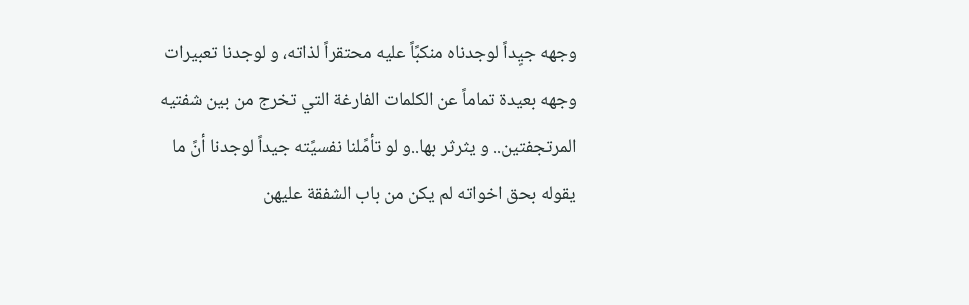وجهه جيٍداً لوجدناه منكبًاً عليه محتقراً لذاته، و لوجدنا تعبيرات وجهه بعيدة تماماً عن الكلمات الفارغة التي تخرج من بين شفتيه المرتجفتين.. و يثرثر بها..و لو تأمًلنا نفسيًته جيداً لوجدنا أنً ما يقوله بحق اخواته لم يكن من باب الشفقة عليهن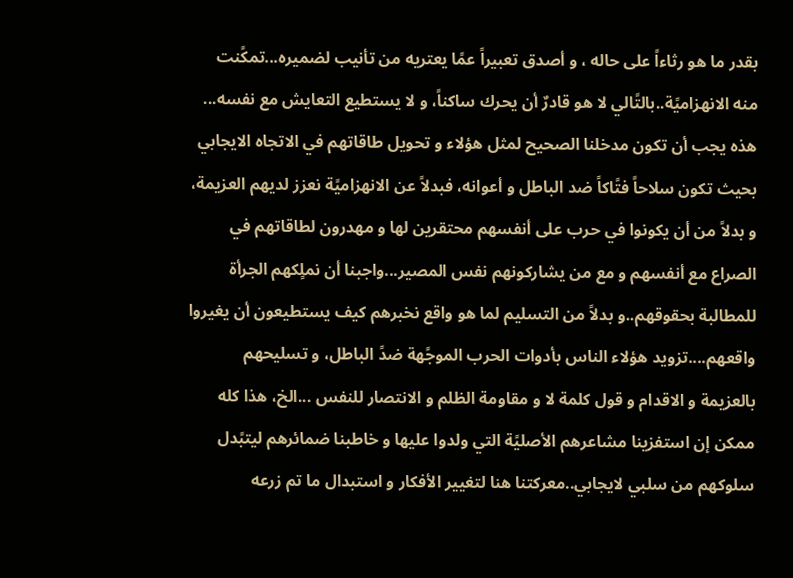بقدر ما هو رثاءاً على حاله ، و أصدق تعبيراً عمًا يعتريه من تأنيب لضميره...تمكًنت منه الانهزاميًة..بالتًالي لا هو قادرٌ أن يحرك ساكناً، و لا يستطيع التعايش مع نفسه... هذه يجب أن تكون مدخلنا الصحيح لمثل هؤلاء و تحويل طاقاتهم في الاتجاه الايجابي بحيث تكون سلاحاً فتًاكاً ضد الباطل و أعوانه، فبدلاً عن الانهزاميًة نعزز لديهم العزيمة، و بدلاً من أن يكونوا في حرب على أنفسهم محتقرين لها و مهدرون لطاقاتهم في الصراع مع أنفسهم و مع من يشاركونهم نفس المصير...واجبنا أن نملٍكهم الجرأة للمطالبة بحقوقهم..و بدلاً من التسليم لما هو واقع نخبرهم كيف يستطيعون أن يغيروا واقعهم....تزويد هؤلاء الناس بأدوات الحرب الموجًهة ضدً الباطل، و تسليحهم بالعزيمة و الاقدام و قول كلمة لا و مقاومة الظلم و الانتصار للنفس ...الخ، هذا كله ممكن إن استفزينا مشاعرهم الأصليًة التي ولدوا عليها و خاطبنا ضمائرهم ليتبًدل سلوكهم من سلبي لايجابي..معركتنا هنا لتغيير الأفكار و استبدال ما تم زرعه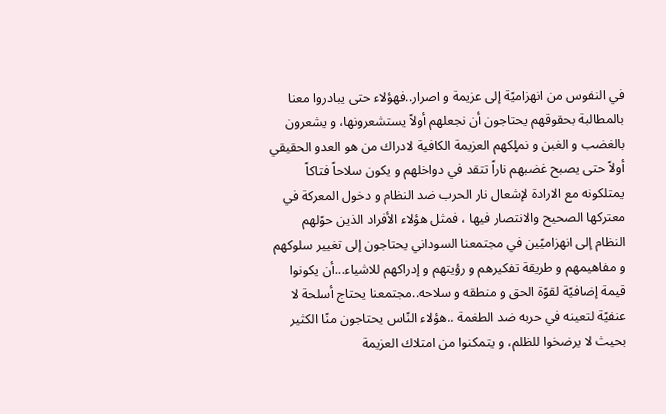في النفوس من انهزاميًة إلى عزيمة و اصرار..فهؤلاء حتى يبادروا معنا بالمطالبة بحقوقهم يحتاجون أن نجعلهم أولاً يستشعرونها، و يشعرون بالغضب و الغبن و نملٍكهم العزيمة الكافية لادراك من هو العدو الحقيقي أولاً حتى يصبح غضبهم ناراً تتقد في دواخلهم و يكون سلاحاً فتاكاً يمتلكونه مع الارادة لإشعال نار الحرب ضد النظام و دخول المعركة في معتركها الصحيح والانتصار فيها ، فمثل هؤلاء الأفراد الذين حوًلهم النظام إلى انهزاميًين في مجتمعنا السوداني يحتاجون إلى تغيير سلوكهم و مفاهيمهم و طريقة تفكيرهم و رؤيتهم و إدراكهم للاشياء...أن يكونوا قيمة إضافيًة لقوًة الحق و منطقه و سلاحه..مجتمعنا يحتاج أسلحة لا عنفيًة لتعينه في حربه ضد الطغمة ..هؤلاء النًاس يحتاجون منًا الكثير بحيث لا يرضخوا للظلم، و يتمكنوا من امتلاك العزيمة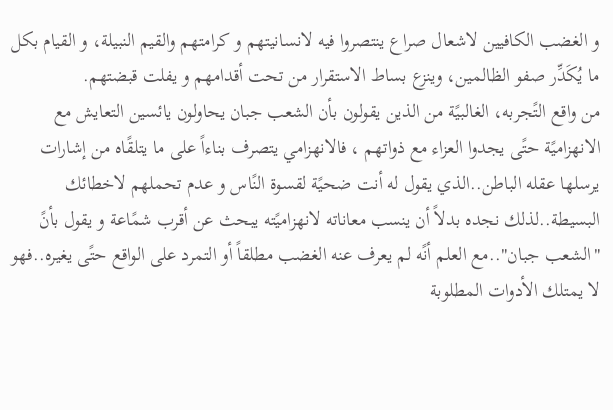و الغضب الكافيين لاشعال صراع ينتصروا فيه لانسانيتهم و كرامتهم والقيم النبيلة، و القيام بكل ما يُكَدِّر صفو الظالمين، وينزع بساط الاستقرار من تحت أقدامهم و يفلت قبضتهم.
من واقع التًجربه، الغالبيًة من الذين يقولون بأن الشعب جبان يحاولون يائسين التعايش مع الانهزاميًة حتًى يجدوا العزاء مع ذواتهم ، فالانهزامي يتصرف بناءاً على ما يتلقًاه من إشارات يرسلها عقله الباطن..الذي يقول له أنت ضحيًة لقسوة النًاس و عدم تحملهم لاخطائك البسيطة..لذلك نجده بدلاً أن ينسب معاناته لانهزاميًته يبحث عن أقرب شمًاعة و يقول بأنً "الشعب جبان"..مع العلم أنًه لم يعرف عنه الغضب مطلقاً أو التمرد على الواقع حتًى يغيره..فهو لا يمتلك الأدوات المطلوبة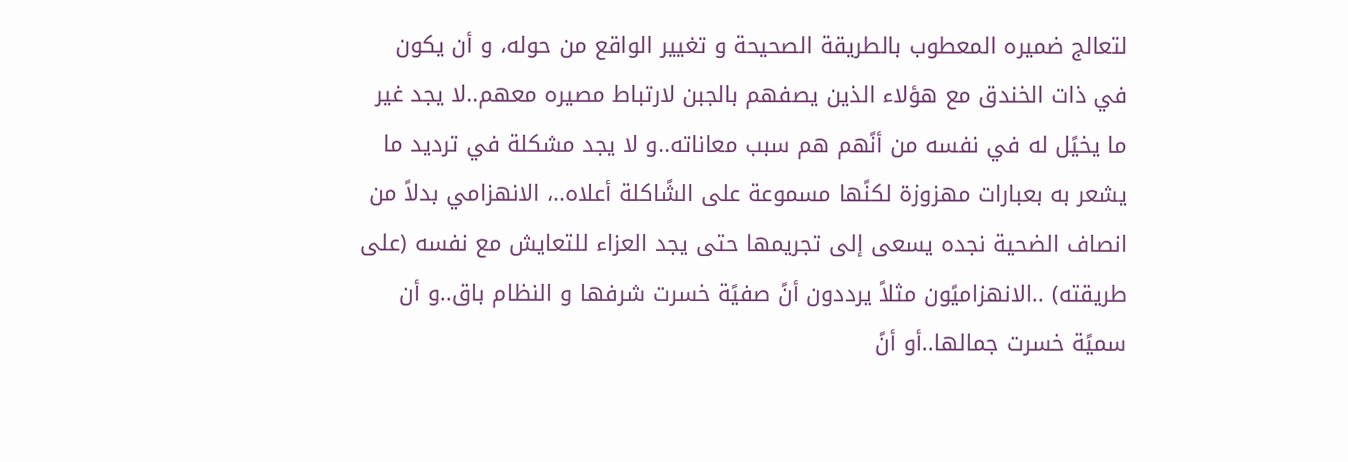لتعالج ضميره المعطوب بالطريقة الصحيحة و تغيير الواقع من حوله، و أن يكون في ذات الخندق مع هؤلاء الذين يصفهم بالجبن لارتباط مصيره معهم..لا يجد غير ما يخيًل له في نفسه من أنًهم هم سبب معاناته..و لا يجد مشكلة في ترديد ما يشعر به بعبارات مهزوزة لكنًها مسموعة على الشًاكلة أعلاه..، الانهزامي بدلاً من انصاف الضحية نجده يسعى إلى تجريمها حتى يجد العزاء للتعايش مع نفسه (على طريقته) ..الانهزاميًون مثلاً يرددون أنً صفيًة خسرت شرفها و النظام باق..و أن سميًة خسرت جمالها..أو أنً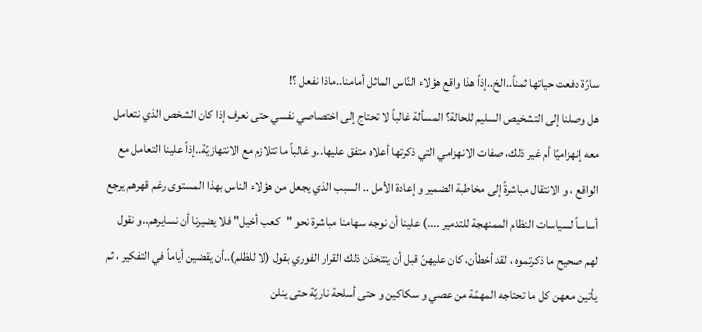سارًة دفعت حياتها ثمناً..الخ..إذاً هذا واقع هؤلاء النًاس الماثل أمامنا..ماذا نفعل ؟!
هل وصلنا إلى التشخيص السليم للحالة؟ المسألة غالباً لا تحتاج إلى اختصاصي نفسي حتى نعرف إذا كان الشخص الذي نتعامل معه إنهزاميًا أم غير ذلك، صفات الانهزامي التي ذكرتها أعلاه متفق عليها..و غالباً ما تتلازم مع الانتهازيًة..إذاً علينا التعامل مع الواقع ، و الانتقال مباشرةً إلى مخاطبة الضمير و إعادة الأمل .. السبب الذي يجعل من هؤلاء الناس بهذا المستوى رغم قهرهم يرجع أساساً لسياسات النظام الممنهجة للتدمير ....) علينا أن نوجه سهامنا مباشرة نحو "كعب أخيل" فلا يضيرنا أن نسايرهم..و نقول لهم صحيح ما ذكرتموه ، لقد أخطأن، كان عليهنً قبل أن يتتخذن ذلك القرار الفوري بقول (لا للظلم)..أن يقضين أياماً في التفكير ، ثم يأتين معهن كل ما تحتاجه المهمًة من عصي و سكاكين و حتى أسلحة ناريًة حتى ينلن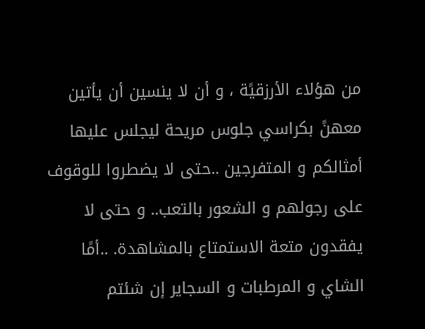من هؤلاء الأرزقيًة ، و أن لا ينسين أن يأتين معهنً بكراسي جلوس مريحة ليجلس عليها أمثالكم و المتفرجين ..حتى لا يضطروا للوقوف على رجولهم و الشعور بالتعب.. و حتى لا يفقدون متعة الاستمتاع بالمشاهدة. ..أمًا الشاي و المرطبات و السجاير إن شئتم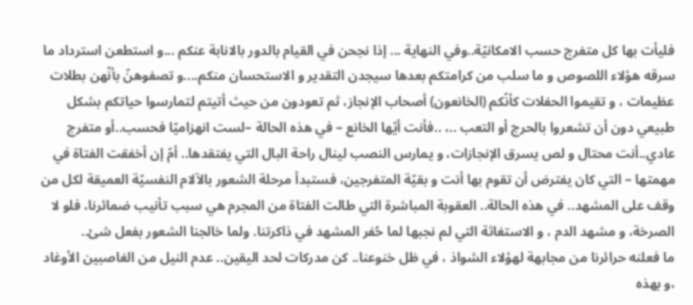فليأت بها كل متفرج حسب الامكانيًة..وفي النهاية ... إذا نجحن في القيام بالدور بالانابة عنكم ...و استطعن استرداد ما سرقه هؤلاء اللصوص و ما سلب من كرامتكم بعدها سيجدن التقدير و الاستحسان منكم....و تصفوهنً بأنًهن بطلات عظيمات ، و تقيموا الحفلات كأنًكم (الخانعون) أصحاب الإنجاز، ثم تعودون من حيث أتيتم لتمارسوا حياتكم بشكل طبيعي دون أن تشعروا بالحرج أو التعب ..، ..فأنت أيًها الخانع – في هذه الحالة –لست انهزاميًا فحسب..أو متفرج عادي..أنت محتال و لص يسرق الإنجازات، و يمارس النصب لينال راحة البال التي يفتقدها.. أمً إن أخفقت الفتاة في مهمتها – التي كان يفترض أن تقوم بها أنت و بقيًة المتفرجين، فستبدأ مرحلة الشعور بالآلام النفسيًة العميقة لكل من وقف على المشهد.. في هذه الحالة.. العقوبة المباشرة التي طالت الفتاة من المجرم هي سبب تأنيب ضمائرنا، فلو لا الصرخة، و مشهد الدم ، و الاستغاثة التي لم نجبها لما حُفر المشهد في ذاكرتنا. ولما خالجنا الشعور بفعل شئ..
ما فعلنه حرائرنا من مجابهة لهؤلاء الشواذ ، في ظل خنوعنا.. كن مدركات لحد اليقين.. عدم النيل من الغاصبين الأوغاد ،و بهذه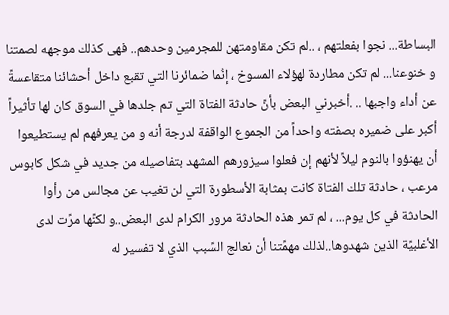البساطة... نجوا بفعلتهم ، ..لم تكن مقاومتهن للمجرمين وحدهم.. فهى كذلك موجهه لصمتنا و خنوعنا... لم تكن مطاردة لهؤلاء المسوخ ، إنُما ضمائرنا التي تقبع داخل أحشائنا متقاعسةً عن أداء واجبها .. .أخبرني البعض بأنً حادثة الفتاة التي تم جلدها في السوق كان لها تأثيراً أكبر على ضميره بصفته واحداً من الجموع الواقفة لدرجة أنه و من يعرفهم لم يستطيعوا أن يهنؤوا بالنوم ليلاً لأنهم إن فعلوا سيزورهم المشهد بتفاصيله من جديد في شكل كابوس مرعب ، حادثة تلك الفتاة كانت بمثابة الأسطورة التي لن تغيب عن مجالس من رأوا الحادثة في كل يوم... ، لم تمر هذه الحادثة مرور الكرام لدى البعض..و لكنًها مرًت لدى الأغلبيًة الذين شهدوها..لذلك مهمًتنا أن نعالج السًبب الذي لا تفسير له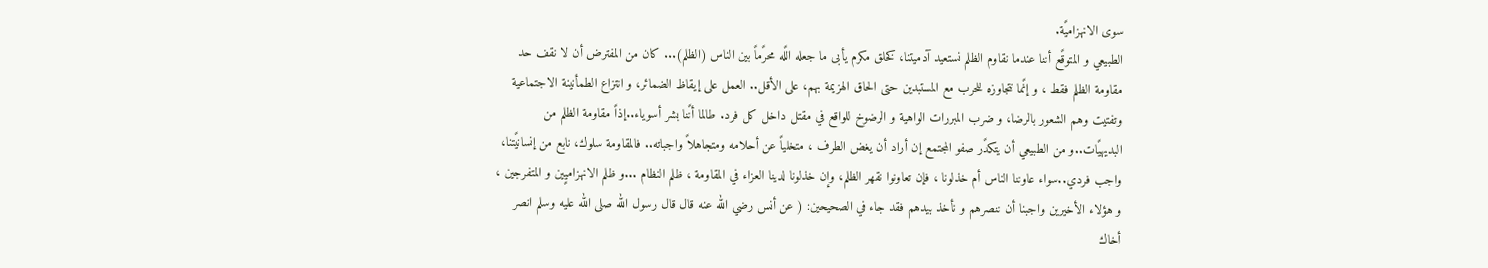سوى الانهزاميًة.
الطبيعي و المتوقًع أننا عندما نقاوم الظلم نستعيد آدميتنا، كخلق مكرم يأبى ما جعله اللًه محرًماً بين الناس (الظلم)... كان من المفترض أن لا نقف حد مقاومة الظلم فقط ، و إنًما نتجاوزه للحرب مع المستبدين حتى الحاق الهزيمة بهم، على الأقل.. العمل على إيقاظ الضمائر، و انتزاع الطمأنينة الاجتماعية وتفتيت وهم الشعور بالرضا، و ضرب المبررات الواهية و الرضوخ للواقع في مقتل داخل كل فرد. طالما أنًنا بشر أسوياء..إذاً مقاومة الظلم من البديهيًات..و من الطبيعي أن يتكدًر صفو المجتمع إن أراد أن يغض الطرف ، متخلياً عن أحلامه ومتجاهلاً واجباته.. فالمقاومة سلوك، نابع من إنسانيًتنا، واجب فردي..سواء عاوننا الناس أم خذلونا ، فإن تعاونوا نقهر الظلم، وإن خذلونا لدينا العزاء في المقاومة ، ظلم النظام ...و ظلم الانهزاميٍين و المتفرجين ، و هؤلاء الأخيرين واجبنا أن ننصرهم و نأخذ بيدهم فقد جاء في الصحيحين: ( عن أنس رضي الله عنه قال قال رسول الله صلى الله عليه وسلم انصر أخاك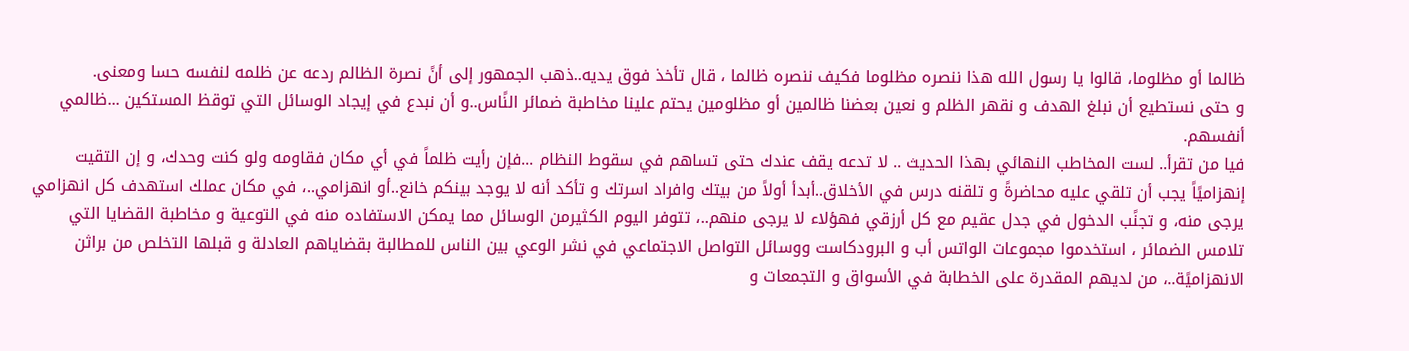ظالما أو مظلوما، قالوا يا رسول الله هذا ننصره مظلوما فكيف ننصره ظالما ، قال تأخذ فوق يديه..ذهب الجمهور إلى أنً نصرة الظالم ردعه عن ظلمه لنفسه حسا ومعنى.
و حتى نستطيع أن نبلغ الهدف و نقهر الظلم و نعين بعضنا ظالمين أو مظلومين يحتم علينا مخاطبة ضمائر النًاس..و أن نبدع في إيجاد الوسائل التي توقظ المستكين ...ظالمي أنفسهم.
فيا من تقرأ.. لست المخاطب النهائي بهذا الحديث .. لا تدعه يقف عندك حتى تساهم في سقوط النظام ...فإن رأيت ظلماً في أي مكان فقاومه ولو كنت وحدك، و إن التقيت إنهزاميًاً يجب أن تلقي عليه محاضرةً و تلقنه درس في الأخلاق..أبدأ أولاً من بيتك وافراد اسرتك و تأكد أنه لا يوجد بينكم خانع..أو انهزامي..، في مكان عملك استهدف كل انهزامي يرجى منه، و تجنًب الدخول في جدل عقيم مع كل أرزقي فهؤلاء لا يرجى منهم..، تتوفر اليوم الكثيرمن الوسائل مما يمكن الاستفاده منه في التوعية و مخاطبة القضايا التي تلامس الضمائر ، استخدموا مجموعات الواتس أب و البرودكاست ووسائل التواصل الاجتماعي في نشر الوعي بين الناس للمطالبة بقضاياهم العادلة و قبلها التخلص من براثن الانهزاميًة..، من لديهم المقدرة على الخطابة في الأسواق و التجمعات و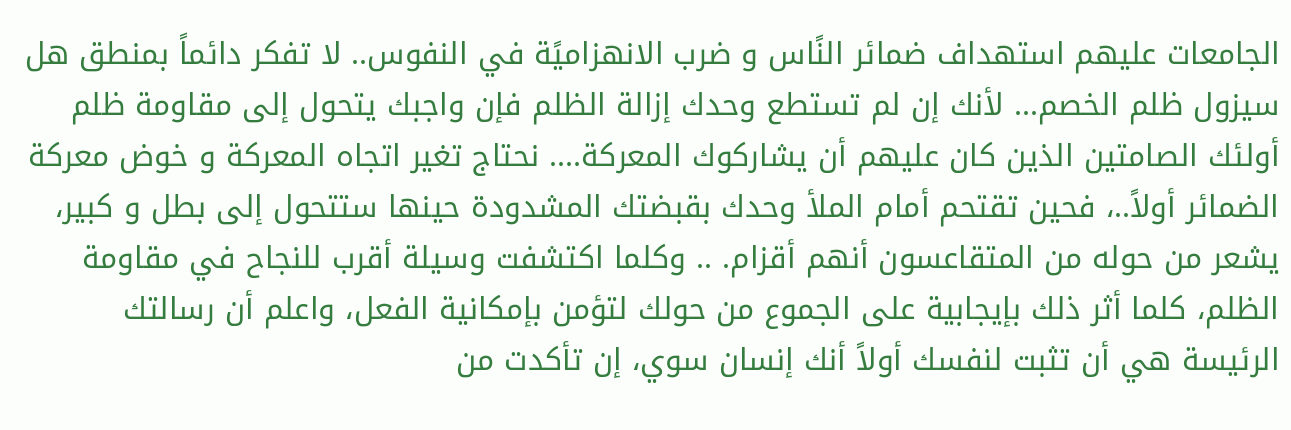الجامعات عليهم استهداف ضمائر النًاس و ضرب الانهزاميًة في النفوس.. لا تفكر دائماً بمنطق هل سيزول ظلم الخصم... لأنك إن لم تستطع وحدك إزالة الظلم فإن واجبك يتحول إلى مقاومة ظلم أولئك الصامتين الذين كان عليهم أن يشاركوك المعركة.... نحتاج تغير اتجاه المعركة و خوض معركة الضمائر أولاً..، فحين تقتحم أمام الملأ وحدك بقبضتك المشدودة حينها ستتحول إلى بطل و كبير، يشعر من حوله من المتقاعسون أنهم أقزام. .. وكلما اكتشفت وسيلة أقرب للنجاح في مقاومة الظلم، كلما أثر ذلك بإيجابية على الجموع من حولك لتؤمن بإمكانية الفعل، واعلم أن رسالتك الرئيسة هي أن تثبت لنفسك أولاً أنك إنسان سوي، إن تأكدت من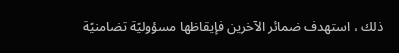ذلك ، استهدف ضمائر الآخرين فإيقاظها مسؤوليًة تضامنيًة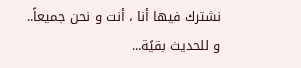نشترك فيها أنا ، أنت و نحن جميعاً..
و للحديث بقيًة...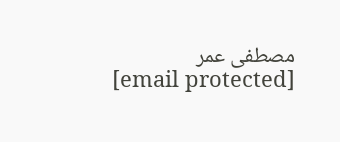مصطفى عمر
[email protected]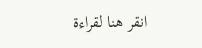انقر هنا لقراءة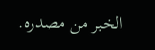الخبر من مصدره.